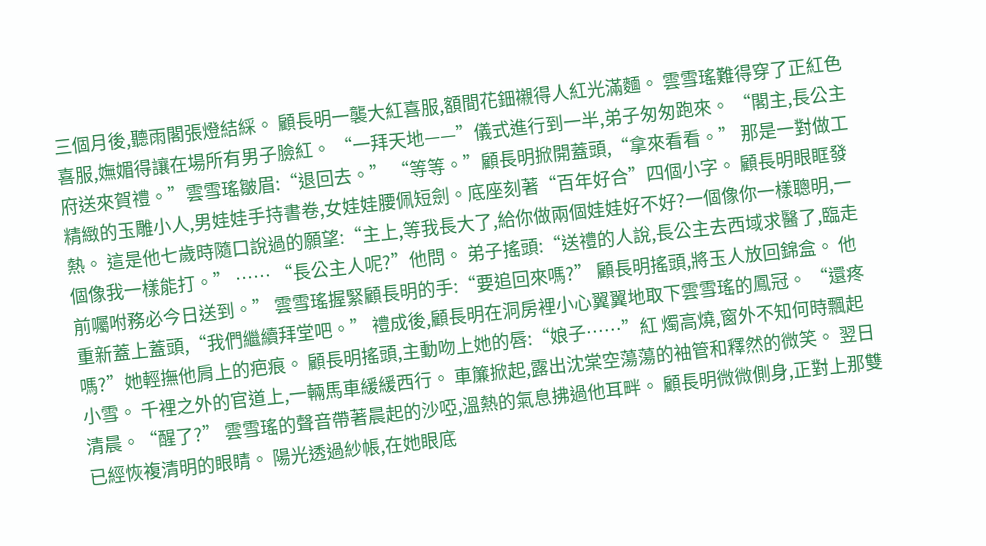三個月後,聽雨閣張燈結綵。 顧長明一襲大紅喜服,額間花鈿襯得人紅光滿麵。 雲雪瑤難得穿了正紅色喜服,嫵媚得讓在場所有男子臉紅。 “一拜天地——”儀式進行到一半,弟子匆匆跑來。 “閣主,長公主府送來賀禮。”雲雪瑤皺眉:“退回去。” “等等。”顧長明掀開蓋頭,“拿來看看。” 那是一對做工精緻的玉雕小人,男娃娃手持書卷,女娃娃腰佩短劍。底座刻著“百年好合”四個小字。 顧長明眼眶發熱。 這是他七歲時隨口說過的願望:“主上,等我長大了,給你做兩個娃娃好不好?一個像你一樣聰明,一個像我一樣能打。” …… “長公主人呢?”他問。 弟子搖頭:“送禮的人說,長公主去西域求醫了,臨走前囑咐務必今日送到。” 雲雪瑤握緊顧長明的手:“要追回來嗎?” 顧長明搖頭,將玉人放回錦盒。 他重新蓋上蓋頭,“我們繼續拜堂吧。” 禮成後,顧長明在洞房裡小心翼翼地取下雲雪瑤的鳳冠。 “還疼嗎?”她輕撫他肩上的疤痕。 顧長明搖頭,主動吻上她的唇:“娘子……”紅 燭高燒,窗外不知何時飄起小雪。 千裡之外的官道上,一輛馬車緩緩西行。 車簾掀起,露出沈棠空蕩蕩的袖管和釋然的微笑。 翌日清晨。“醒了?” 雲雪瑤的聲音帶著晨起的沙啞,溫熱的氣息拂過他耳畔。 顧長明微微側身,正對上那雙已經恢複清明的眼睛。 陽光透過紗帳,在她眼底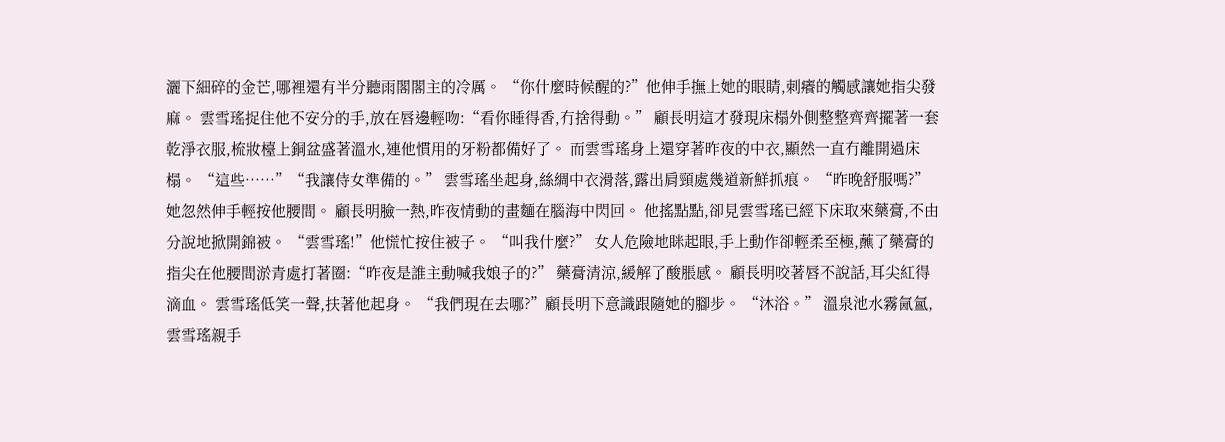灑下細碎的金芒,哪裡還有半分聽雨閣閣主的冷厲。 “你什麼時候醒的?”他伸手撫上她的眼睛,刺癢的觸感讓她指尖發麻。 雲雪瑤捉住他不安分的手,放在唇邊輕吻:“看你睡得香,冇捨得動。” 顧長明這才發現床榻外側整整齊齊擺著一套乾淨衣服,梳妝檯上銅盆盛著溫水,連他慣用的牙粉都備好了。 而雲雪瑤身上還穿著昨夜的中衣,顯然一直冇離開過床榻。 “這些……”“我讓侍女準備的。” 雲雪瑤坐起身,絲綢中衣滑落,露出肩頸處幾道新鮮抓痕。 “昨晚舒服嗎?”她忽然伸手輕按他腰間。 顧長明臉一熱,昨夜情動的畫麵在腦海中閃回。 他搖點點,卻見雲雪瑤已經下床取來藥膏,不由分說地掀開錦被。 “雲雪瑤!”他慌忙按住被子。 “叫我什麼?” 女人危險地眯起眼,手上動作卻輕柔至極,蘸了藥膏的指尖在他腰間淤青處打著圈:“昨夜是誰主動喊我娘子的?” 藥膏清涼,緩解了酸脹感。 顧長明咬著唇不說話,耳尖紅得滴血。 雲雪瑤低笑一聲,扶著他起身。 “我們現在去哪?”顧長明下意識跟隨她的腳步。 “沐浴。” 溫泉池水霧氤氳,雲雪瑤親手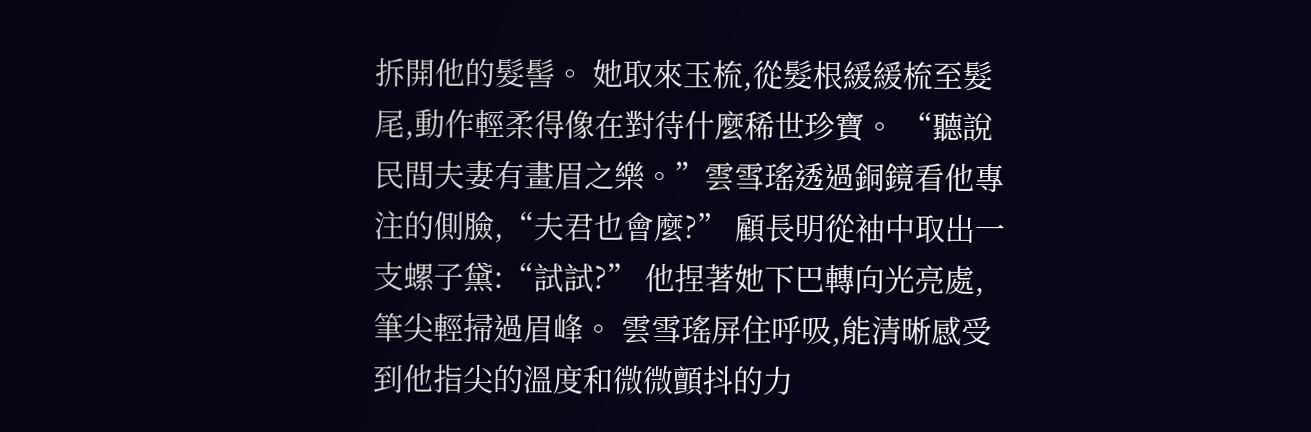拆開他的髮髻。 她取來玉梳,從髮根緩緩梳至髮尾,動作輕柔得像在對待什麼稀世珍寶。 “聽說民間夫妻有畫眉之樂。”雲雪瑤透過銅鏡看他專注的側臉,“夫君也會麼?” 顧長明從袖中取出一支螺子黛:“試試?” 他捏著她下巴轉向光亮處,筆尖輕掃過眉峰。 雲雪瑤屏住呼吸,能清晰感受到他指尖的溫度和微微顫抖的力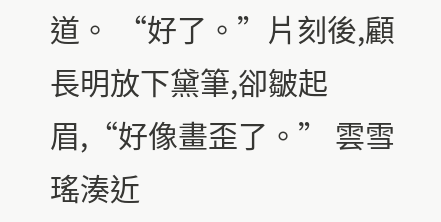道。 “好了。”片刻後,顧長明放下黛筆,卻皺起眉,“好像畫歪了。” 雲雪瑤湊近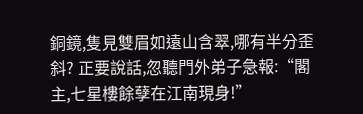銅鏡,隻見雙眉如遠山含翠,哪有半分歪斜? 正要說話,忽聽門外弟子急報:“閣主,七星樓餘孽在江南現身!”